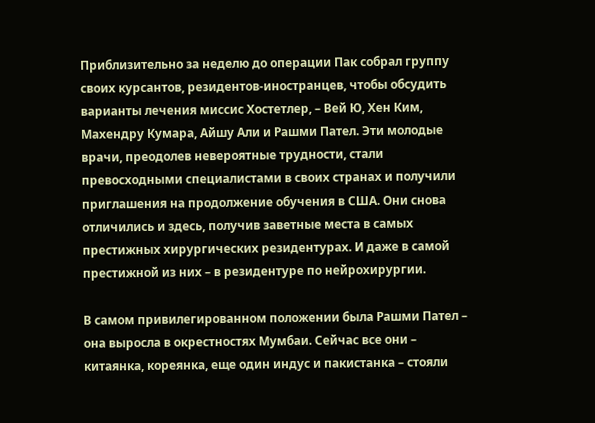Приблизительно за неделю до операции Пак собрал группу своих курсантов, резидентов-иностранцев, чтобы обсудить варианты лечения миссис Хостетлер, – Вей Ю, Хен Ким, Махендру Кумара, Айшу Али и Рашми Пател. Эти молодые врачи, преодолев невероятные трудности, стали превосходными специалистами в своих странах и получили приглашения на продолжение обучения в США. Они снова отличились и здесь, получив заветные места в самых престижных хирургических резидентурах. И даже в самой престижной из них – в резидентуре по нейрохирургии.

В самом привилегированном положении была Рашми Пател – она выросла в окрестностях Мумбаи. Сейчас все они – китаянка, кореянка, еще один индус и пакистанка – стояли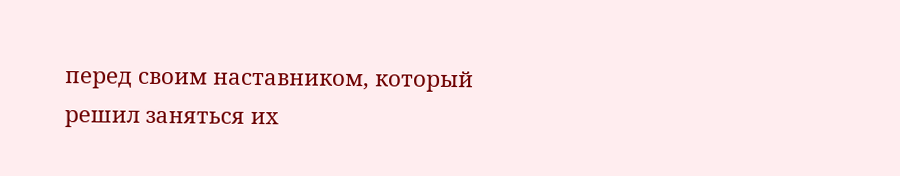перед своим наставником, который решил заняться их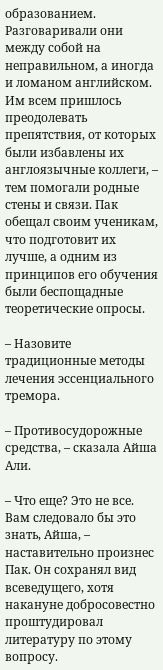образованием. Разговаривали они между собой на неправильном, а иногда и ломаном английском. Им всем пришлось преодолевать препятствия, от которых были избавлены их англоязычные коллеги, – тем помогали родные стены и связи. Пак обещал своим ученикам, что подготовит их лучше, а одним из принципов его обучения были беспощадные теоретические опросы.

– Назовите традиционные методы лечения эссенциального тремора.

– Противосудорожные средства, – сказала Айша Али.

– Что еще? Это не все. Вам следовало бы это знать, Айша, – наставительно произнес Пак. Он сохранял вид всеведущего, хотя накануне добросовестно проштудировал литературу по этому вопросу.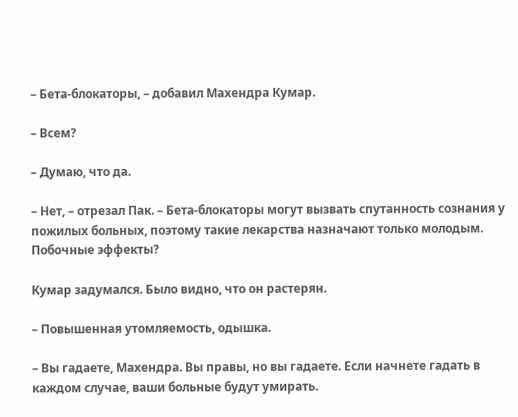– Бета-блокаторы, – добавил Махендра Кумар.

– Всем?

– Думаю, что да.

– Нет, – отрезал Пак. – Бета-блокаторы могут вызвать спутанность сознания у пожилых больных, поэтому такие лекарства назначают только молодым. Побочные эффекты?

Кумар задумался. Было видно, что он растерян.

– Повышенная утомляемость, одышка.

– Вы гадаете, Махендра. Вы правы, но вы гадаете. Если начнете гадать в каждом случае, ваши больные будут умирать.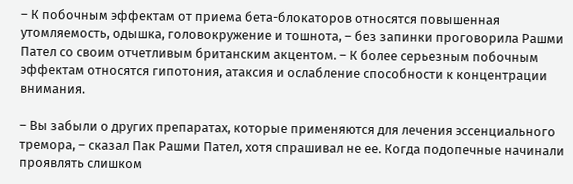– К побочным эффектам от приема бета-блокаторов относятся повышенная утомляемость, одышка, головокружение и тошнота, – без запинки проговорила Рашми Пател со своим отчетливым британским акцентом. – К более серьезным побочным эффектам относятся гипотония, атаксия и ослабление способности к концентрации внимания.

– Вы забыли о других препаратах, которые применяются для лечения эссенциального тремора, – сказал Пак Рашми Пател, хотя спрашивал не ее. Когда подопечные начинали проявлять слишком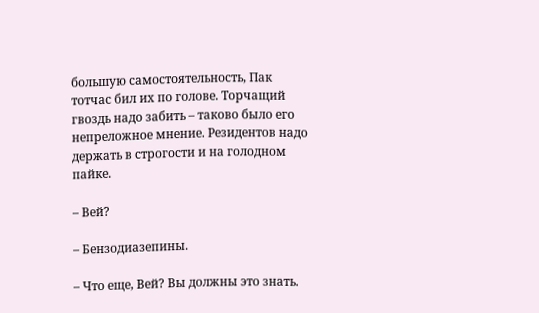большую самостоятельность, Пак тотчас бил их по голове. Торчащий гвоздь надо забить – таково было его непреложное мнение. Резидентов надо держать в строгости и на голодном пайке.

– Вей?

– Бензодиазепины.

– Что еще, Вей? Вы должны это знать.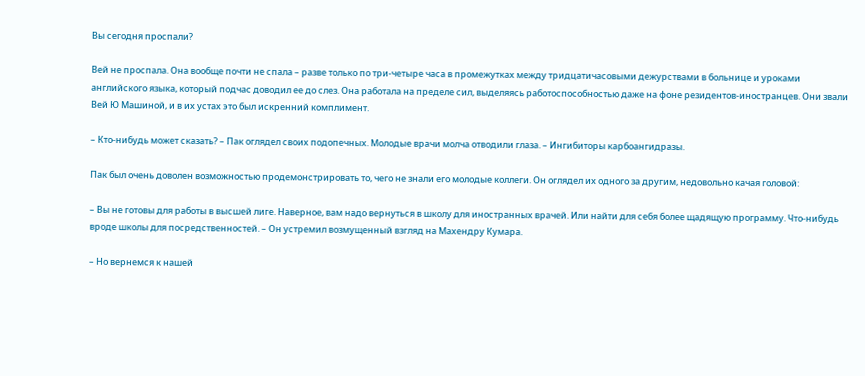Вы сегодня проспали?

Вей не проспала. Она вообще почти не спала – разве только по три-четыре часа в промежутках между тридцатичасовыми дежурствами в больнице и уроками английского языка, который подчас доводил ее до слез. Она работала на пределе сил, выделяясь работоспособностью даже на фоне резидентов-иностранцев. Они звали Вей Ю Машиной, и в их устах это был искренний комплимент.

– Кто-нибудь может сказать? – Пак оглядел своих подопечных. Молодые врачи молча отводили глаза. – Ингибиторы карбоангидразы.

Пак был очень доволен возможностью продемонстрировать то, чего не знали его молодые коллеги. Он оглядел их одного за другим, недовольно качая головой:

– Вы не готовы для работы в высшей лиге. Наверное, вам надо вернуться в школу для иностранных врачей. Или найти для себя более щадящую программу. Что-нибудь вроде школы для посредственностей. – Он устремил возмущенный взгляд на Махендру Кумара.

– Но вернемся к нашей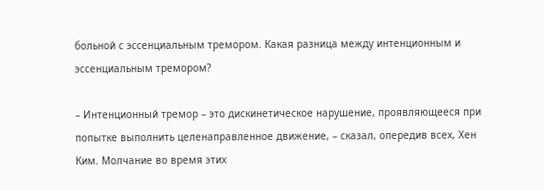больной с эссенциальным тремором. Какая разница между интенционным и эссенциальным тремором?

– Интенционный тремор – это дискинетическое нарушение, проявляющееся при попытке выполнить целенаправленное движение, – сказал, опередив всех, Хен Ким. Молчание во время этих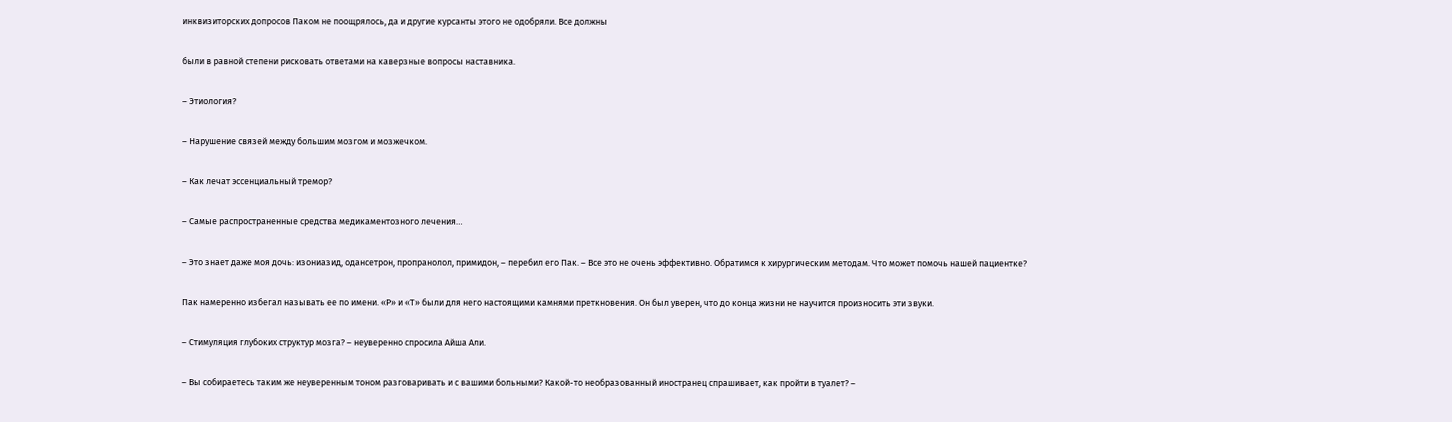инквизиторских допросов Паком не поощрялось, да и другие курсанты этого не одобряли. Все должны

были в равной степени рисковать ответами на каверзные вопросы наставника.

– Этиология?

– Нарушение связей между большим мозгом и мозжечком.

– Как лечат эссенциальный тремор?

– Самые распространенные средства медикаментозного лечения…

– Это знает даже моя дочь: изониазид, одансетрон, пропранолол, примидон, – перебил его Пак. – Все это не очень эффективно. Обратимся к хирургическим методам. Что может помочь нашей пациентке?

Пак намеренно избегал называть ее по имени. «Р» и «Т» были для него настоящими камнями преткновения. Он был уверен, что до конца жизни не научится произносить эти звуки.

– Стимуляция глубоких структур мозга? – неуверенно спросила Айша Али.

– Вы собираетесь таким же неуверенным тоном разговаривать и с вашими больными? Какой-то необразованный иностранец спрашивает, как пройти в туалет? –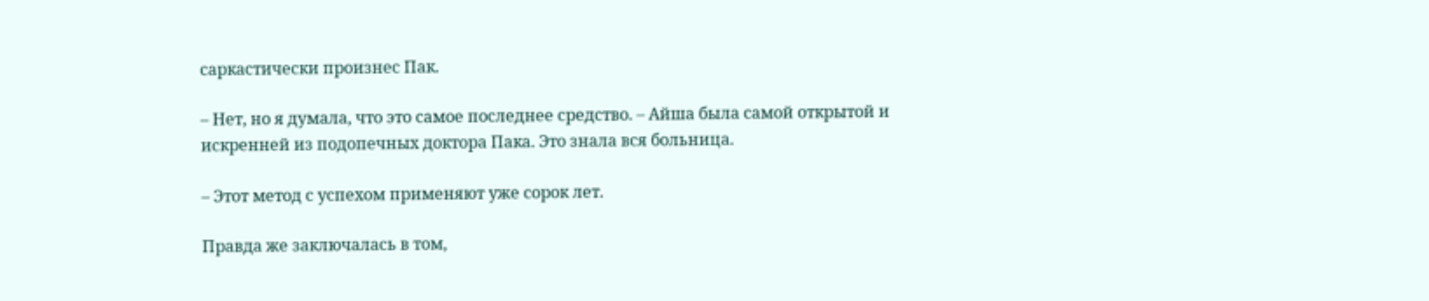саркастически произнес Пак.

– Нет, но я думала, что это самое последнее средство. – Айша была самой открытой и искренней из подопечных доктора Пака. Это знала вся больница.

– Этот метод с успехом применяют уже сорок лет.

Правда же заключалась в том,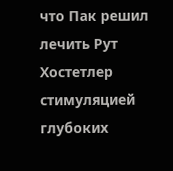что Пак решил лечить Рут Хостетлер стимуляцией глубоких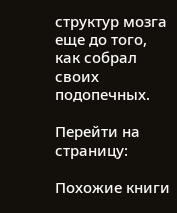структур мозга еще до того, как собрал своих подопечных.

Перейти на страницу:

Похожие книги